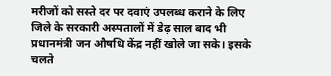मरीजों को सस्ते दर पर दवाएं उपलब्ध कराने के लिए जिले के सरकारी अस्पतालों में डेढ़ साल बाद भी प्रधानमंत्री जन औषधि केंद्र नहीं खोले जा सके। इसके चलते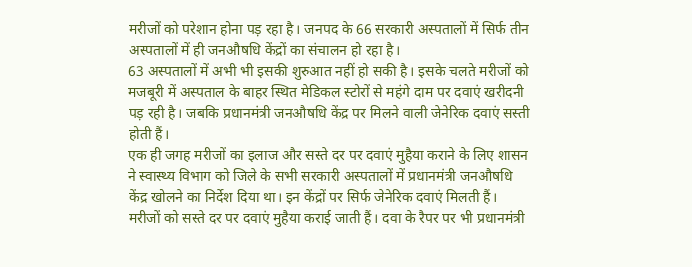मरीजों को परेशान होना पड़ रहा है। जनपद के 66 सरकारी अस्पतालों में सिर्फ तीन अस्पतालों में ही जनऔषधि केंद्रों का संचालन हो रहा है।
63 अस्पतालों में अभी भी इसकी शुरुआत नहीं हो सकी है। इसके चलते मरीजों को मजबूरी में अस्पताल के बाहर स्थित मेडिकल स्टोरों से महंगे दाम पर दवाएं खरीदनी पड़ रही है। जबकि प्रधानमंत्री जनऔषधि केंद्र पर मिलने वाली जेनेरिक दवाएं सस्ती होती हैं।
एक ही जगह मरीजों का इलाज और सस्ते दर पर दवाएं मुहैया कराने के लिए शासन ने स्वास्थ्य विभाग को जिले के सभी सरकारी अस्पतालों में प्रधानमंत्री जनऔषधि केंद्र खोलने का निर्देश दिया था। इन केंद्रों पर सिर्फ जेनेरिक दवाएं मिलती हैं। मरीजों को सस्ते दर पर दवाएं मुहैया कराई जाती हैं। दवा के रैपर पर भी प्रधानमंत्री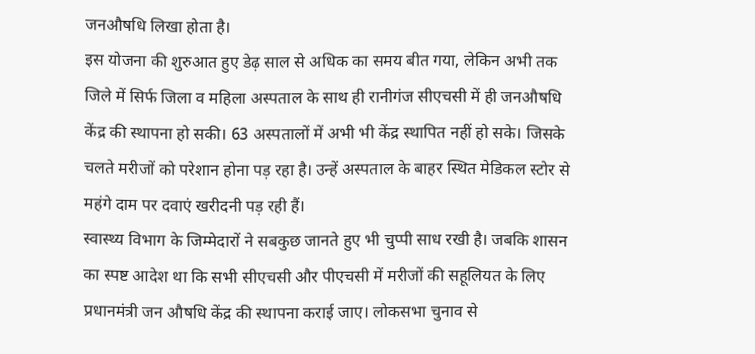जनऔषधि लिखा होता है।
इस योजना की शुरुआत हुए डेढ़ साल से अधिक का समय बीत गया, लेकिन अभी तक जिले में सिर्फ जिला व महिला अस्पताल के साथ ही रानीगंज सीएचसी में ही जनऔषधि केंद्र की स्थापना हो सकी। 63 अस्पतालों में अभी भी केंद्र स्थापित नहीं हो सके। जिसके चलते मरीजों को परेशान होना पड़ रहा है। उन्हें अस्पताल के बाहर स्थित मेडिकल स्टोर से महंगे दाम पर दवाएं खरीदनी पड़ रही हैं।
स्वास्थ्य विभाग के जिम्मेदारों ने सबकुछ जानते हुए भी चुप्पी साध रखी है। जबकि शासन का स्पष्ट आदेश था कि सभी सीएचसी और पीएचसी में मरीजों की सहूलियत के लिए प्रधानमंत्री जन औषधि केंद्र की स्थापना कराई जाए। लोकसभा चुनाव से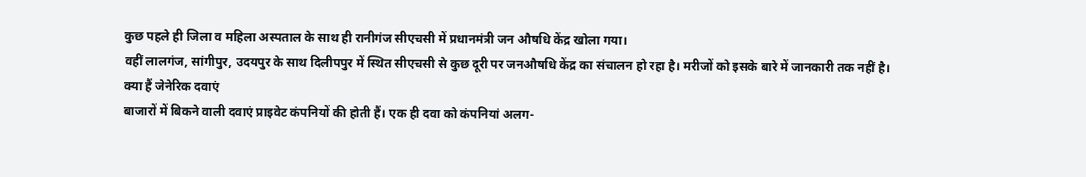कुछ पहले ही जिला व महिला अस्पताल के साथ ही रानीगंज सीएचसी में प्रधानमंत्री जन औषधि केंद्र खोला गया।
वहीं लालगंज, सांगीपुर, उदयपुर के साथ दिलीपपुर में स्थित सीएचसी से कुछ दूरी पर जनऔषधि केंद्र का संचालन हो रहा है। मरीजों को इसके बारे में जानकारी तक नहीं है।
क्या हैं जेनेरिक दवाएं
बाजारों में बिकने वाली दवाएं प्राइवेट कंपनियों की होती हैं। एक ही दवा को कंपनियां अलग-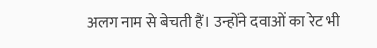अलग नाम से बेचती हैं। उन्होंने दवाओं का रेट भी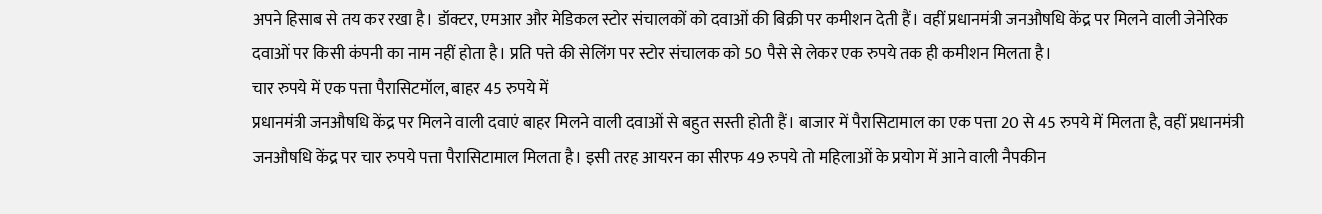अपने हिसाब से तय कर रखा है। डॉक्टर, एमआर और मेडिकल स्टोर संचालकों को दवाओं की बिक्री पर कमीशन देती हैं। वहीं प्रधानमंत्री जनऔषधि केंद्र पर मिलने वाली जेनेरिक दवाओं पर किसी कंपनी का नाम नहीं होता है। प्रति पत्ते की सेलिंग पर स्टोर संचालक को 50 पैसे से लेकर एक रुपये तक ही कमीशन मिलता है।
चार रुपये में एक पत्ता पैरासिटमॉल, बाहर 45 रुपये में
प्रधानमंत्री जनऔषधि केंद्र पर मिलने वाली दवाएं बाहर मिलने वाली दवाओं से बहुत सस्ती होती हैं। बाजार में पैरासिटामाल का एक पत्ता 20 से 45 रुपये में मिलता है, वहीं प्रधानमंत्री जनऔषधि केंद्र पर चार रुपये पत्ता पैरासिटामाल मिलता है। इसी तरह आयरन का सीरफ 49 रुपये तो महिलाओं के प्रयोग में आने वाली नैपकीन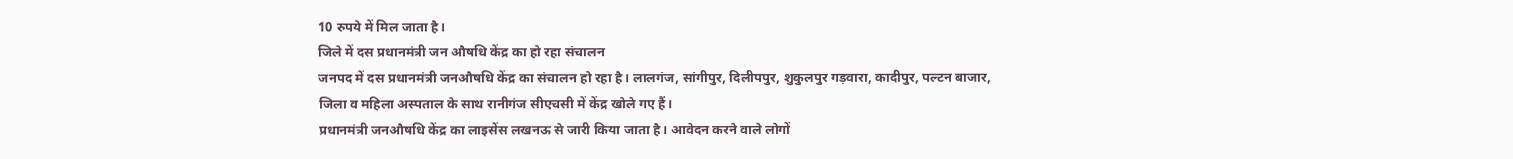10 रुपये में मिल जाता है।
जिले में दस प्रधानमंत्री जन औषधि केंद्र का हो रहा संचालन
जनपद में दस प्रधानमंत्री जनऔषधि केंद्र का संचालन हो रहा है। लालगंज, सांगीपुर, दिलीपपुर, शुकुलपुर गड़वारा, कादीपुर, पल्टन बाजार, जिला व महिला अस्पताल के साथ रानीगंज सीएचसी में केंद्र खोले गए हैं।
प्रधानमंत्री जनऔषधि केंद्र का लाइसेंस लखनऊ से जारी किया जाता है। आवेदन करने वाले लोगों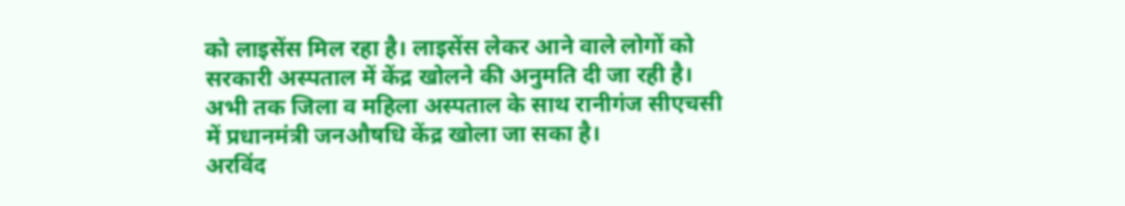को लाइसेंस मिल रहा है। लाइसेंस लेकर आने वाले लोगों को सरकारी अस्पताल में केंद्र खोलने की अनुमति दी जा रही है। अभी तक जिला व महिला अस्पताल के साथ रानीगंज सीएचसी में प्रधानमंत्री जनऔषधि केंद्र खोला जा सका है।
अरविंद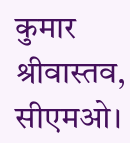कुमार श्रीवास्तव, सीएमओ।